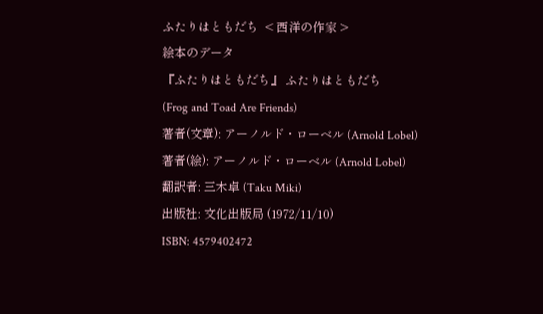ふたりはともだち  < 西洋の作家 >
絵本のデータ
『ふたりはともだち』 ふたりはともだち
(Frog and Toad Are Friends)
著者(文章): アーノルド・ローベル (Arnold Lobel)
著者(絵): アーノルド・ローベル (Arnold Lobel)
翻訳者: 三木卓 (Taku Miki)
出版社: 文化出版局 (1972/11/10)
ISBN: 4579402472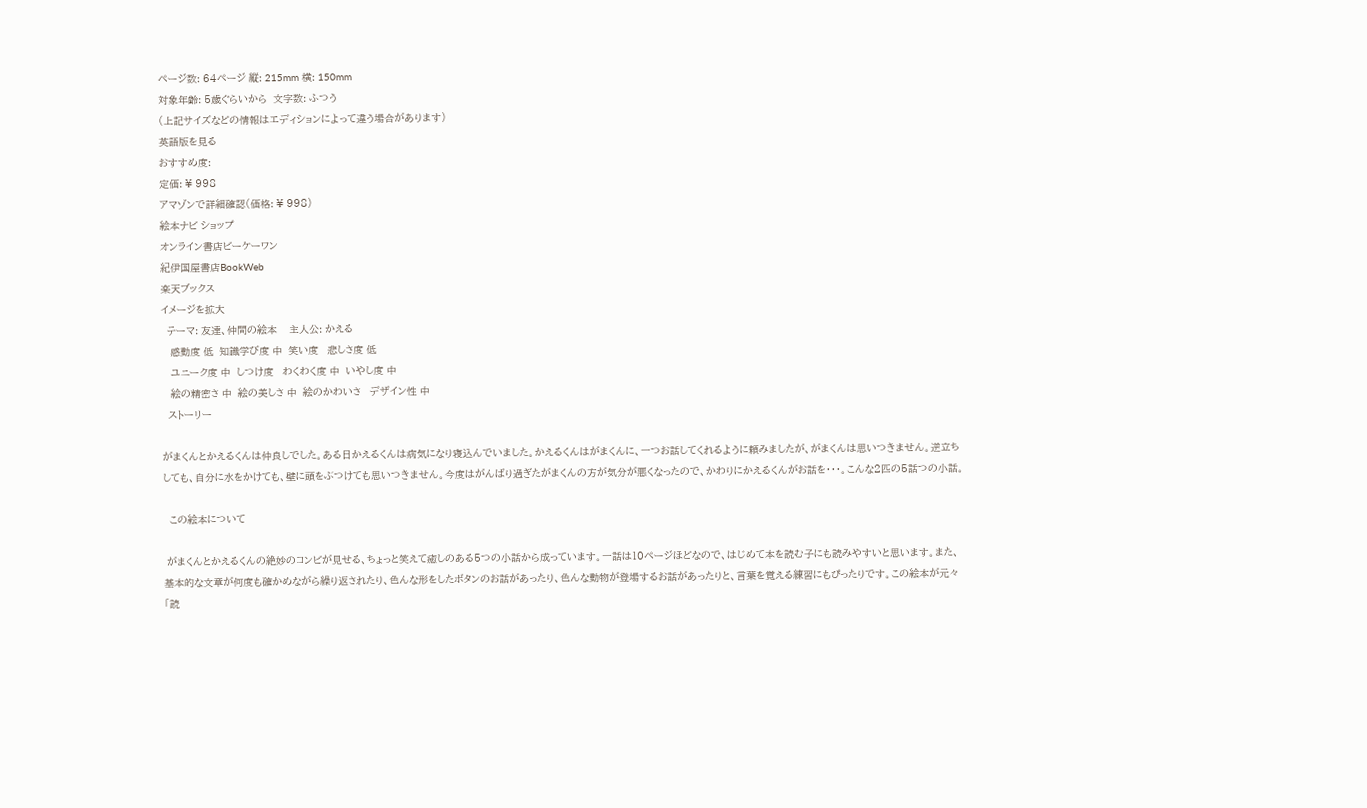ページ数: 64ページ 縦: 215mm 横: 150mm
対象年齢: 5歳ぐらいから  文字数: ふつう
(上記サイズなどの情報はエディションによって違う場合があります)
英語版を見る
おすすめ度:
定価: ¥ 998
アマゾンで詳細確認(価格: ¥ 998)
絵本ナビ ショップ
オンライン書店ビーケーワン
紀伊国屋書店BookWeb
楽天ブックス
イメージを拡大
  テーマ: 友達、仲間の絵本    主人公: かえる
   感動度 低  知識学び度 中  笑い度   悲しさ度 低
   ユニーク度 中  しつけ度   わくわく度 中  いやし度 中
   絵の精密さ 中  絵の美しさ 中  絵のかわいさ   デザイン性 中
  ストーリー

がまくんとかえるくんは仲良しでした。ある日かえるくんは病気になり寝込んでいました。かえるくんはがまくんに、一つお話してくれるように頼みましたが、がまくんは思いつきません。逆立ちしても、自分に水をかけても、壁に頭をぶつけても思いつきません。今度はがんばり過ぎたがまくんの方が気分が悪くなったので、かわりにかえるくんがお話を・・・。こんな2匹の5話つの小話。

  この絵本について

 がまくんとかえるくんの絶妙のコンビが見せる、ちょっと笑えて癒しのある5つの小話から成っています。一話は10ページほどなので、はじめて本を読む子にも読みやすいと思います。また、基本的な文章が何度も確かめながら繰り返されたり、色んな形をしたボタンのお話があったり、色んな動物が登場するお話があったりと、言葉を覚える練習にもぴったりです。この絵本が元々「読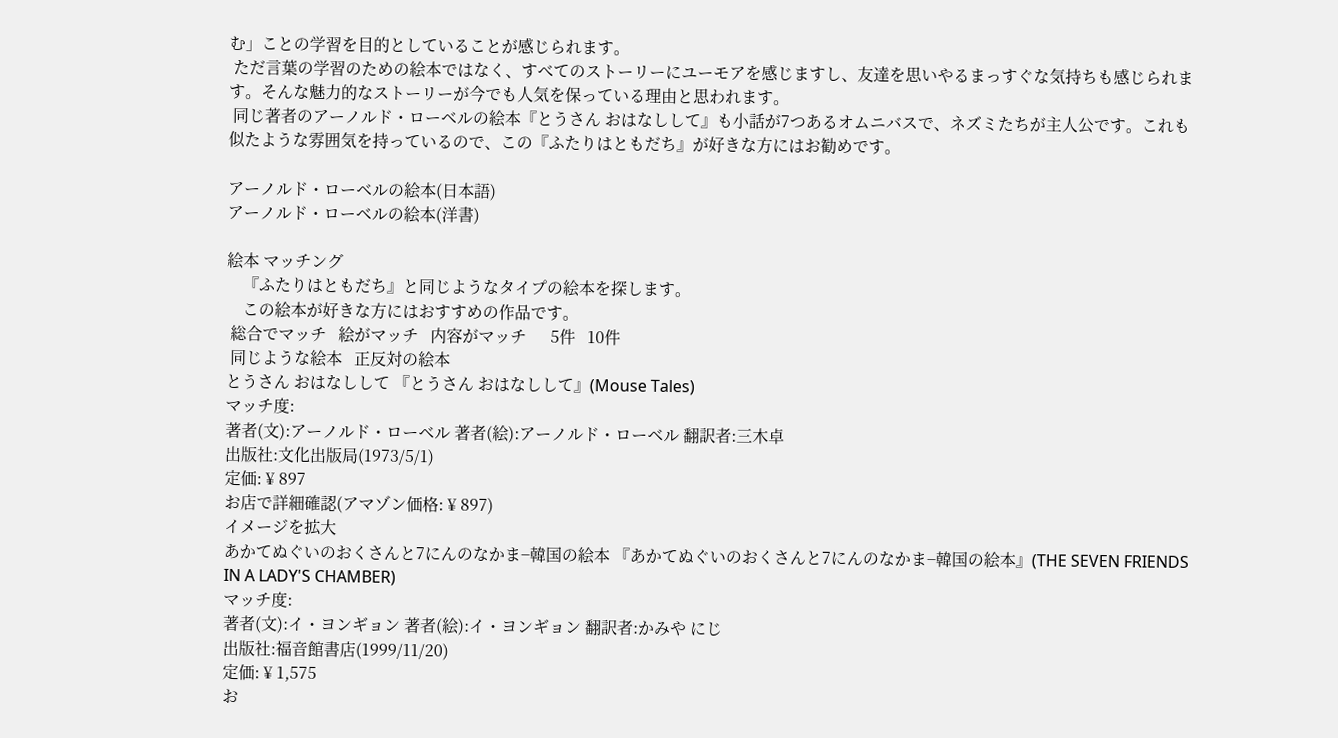む」ことの学習を目的としていることが感じられます。
 ただ言葉の学習のための絵本ではなく、すべてのストーリーにユーモアを感じますし、友達を思いやるまっすぐな気持ちも感じられます。そんな魅力的なストーリーが今でも人気を保っている理由と思われます。
 同じ著者のアーノルド・ローベルの絵本『とうさん おはなしして』も小話が7つあるオムニバスで、ネズミたちが主人公です。これも似たような雰囲気を持っているので、この『ふたりはともだち』が好きな方にはお勧めです。

アーノルド・ローベルの絵本(日本語)
アーノルド・ローベルの絵本(洋書)

絵本 マッチング
    『ふたりはともだち』と同じようなタイプの絵本を探します。
    この絵本が好きな方にはおすすめの作品です。
 総合でマッチ   絵がマッチ   内容がマッチ      5件   10件
 同じような絵本   正反対の絵本
とうさん おはなしして 『とうさん おはなしして』(Mouse Tales)
マッチ度:
著者(文):アーノルド・ローベル 著者(絵):アーノルド・ローベル 翻訳者:三木卓
出版社:文化出版局(1973/5/1)
定価: ¥ 897
お店で詳細確認(アマゾン価格: ¥ 897)
イメージを拡大
あかてぬぐいのおくさんと7にんのなかま−韓国の絵本 『あかてぬぐいのおくさんと7にんのなかま−韓国の絵本』(THE SEVEN FRIENDS IN A LADY'S CHAMBER)
マッチ度:
著者(文):イ・ヨンギョン 著者(絵):イ・ヨンギョン 翻訳者:かみや にじ
出版社:福音館書店(1999/11/20)
定価: ¥ 1,575
お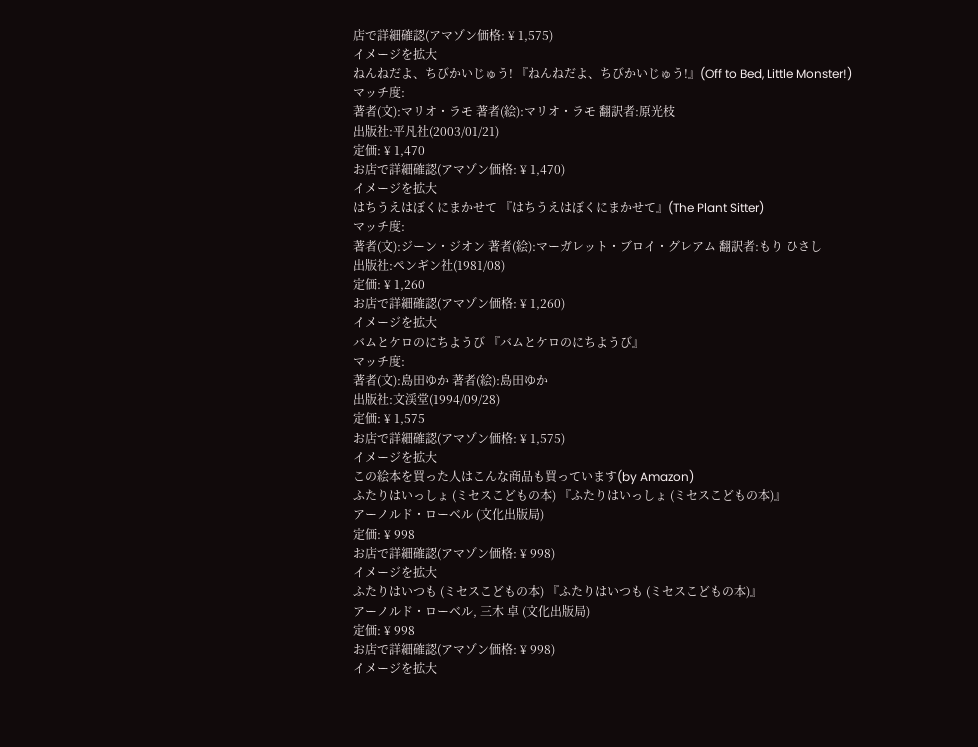店で詳細確認(アマゾン価格: ¥ 1,575)
イメージを拡大
ねんねだよ、ちびかいじゅう! 『ねんねだよ、ちびかいじゅう!』(Off to Bed, Little Monster!)
マッチ度:
著者(文):マリオ・ラモ 著者(絵):マリオ・ラモ 翻訳者:原光枝
出版社:平凡社(2003/01/21)
定価: ¥ 1,470
お店で詳細確認(アマゾン価格: ¥ 1,470)
イメージを拡大
はちうえはぼくにまかせて 『はちうえはぼくにまかせて』(The Plant Sitter)
マッチ度:
著者(文):ジーン・ジオン 著者(絵):マーガレット・ブロイ・グレアム 翻訳者:もり ひさし
出版社:ペンギン社(1981/08)
定価: ¥ 1,260
お店で詳細確認(アマゾン価格: ¥ 1,260)
イメージを拡大
バムとケロのにちようび 『バムとケロのにちようび』
マッチ度:
著者(文):島田ゆか 著者(絵):島田ゆか
出版社:文渓堂(1994/09/28)
定価: ¥ 1,575
お店で詳細確認(アマゾン価格: ¥ 1,575)
イメージを拡大
この絵本を買った人はこんな商品も買っています(by Amazon)
ふたりはいっしょ (ミセスこどもの本) 『ふたりはいっしょ (ミセスこどもの本)』
アーノルド・ローベル (文化出版局)
定価: ¥ 998
お店で詳細確認(アマゾン価格: ¥ 998)
イメージを拡大
ふたりはいつも (ミセスこどもの本) 『ふたりはいつも (ミセスこどもの本)』
アーノルド・ローベル, 三木 卓 (文化出版局)
定価: ¥ 998
お店で詳細確認(アマゾン価格: ¥ 998)
イメージを拡大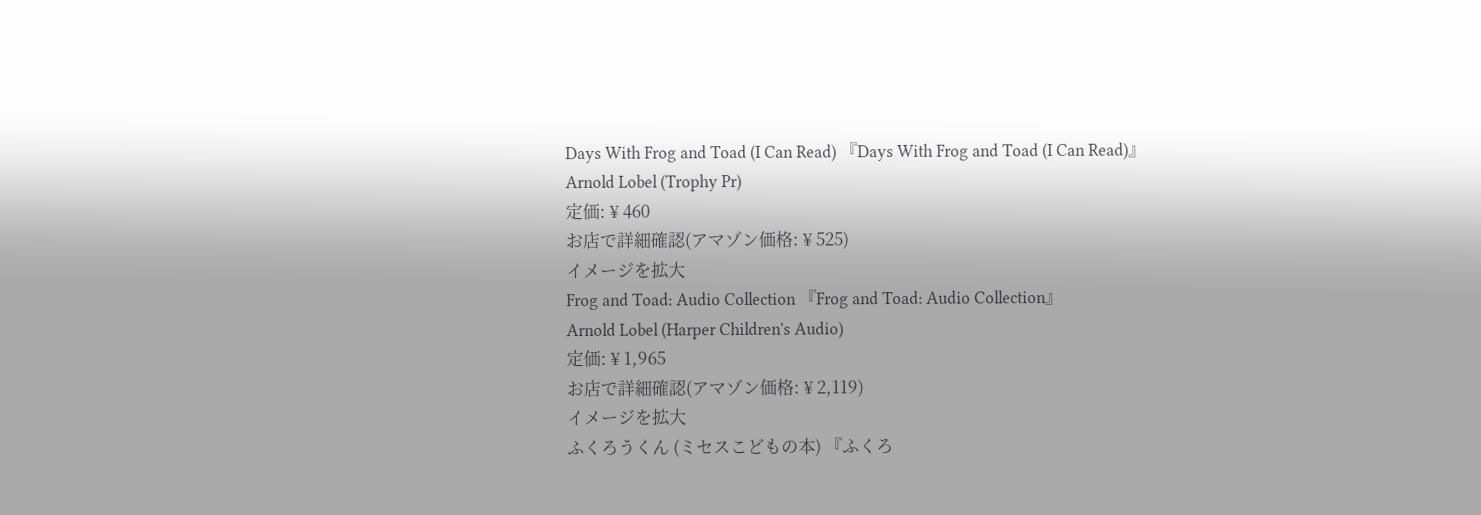Days With Frog and Toad (I Can Read) 『Days With Frog and Toad (I Can Read)』
Arnold Lobel (Trophy Pr)
定価: ¥ 460
お店で詳細確認(アマゾン価格: ¥ 525)
イメージを拡大
Frog and Toad: Audio Collection 『Frog and Toad: Audio Collection』
Arnold Lobel (Harper Children's Audio)
定価: ¥ 1,965
お店で詳細確認(アマゾン価格: ¥ 2,119)
イメージを拡大
ふくろうくん (ミセスこどもの本) 『ふくろ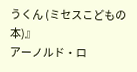うくん (ミセスこどもの本)』
アーノルド・ロ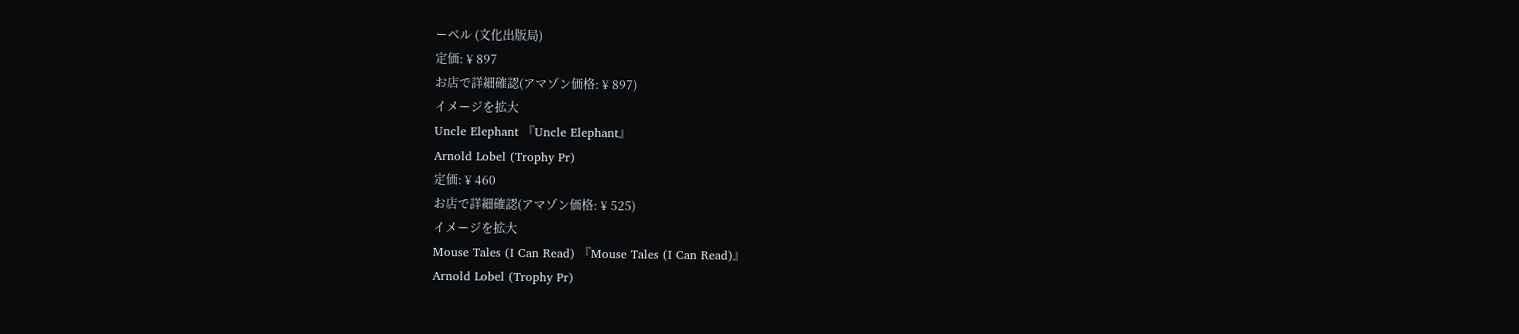ーベル (文化出版局)
定価: ¥ 897
お店で詳細確認(アマゾン価格: ¥ 897)
イメージを拡大
Uncle Elephant 『Uncle Elephant』
Arnold Lobel (Trophy Pr)
定価: ¥ 460
お店で詳細確認(アマゾン価格: ¥ 525)
イメージを拡大
Mouse Tales (I Can Read) 『Mouse Tales (I Can Read)』
Arnold Lobel (Trophy Pr)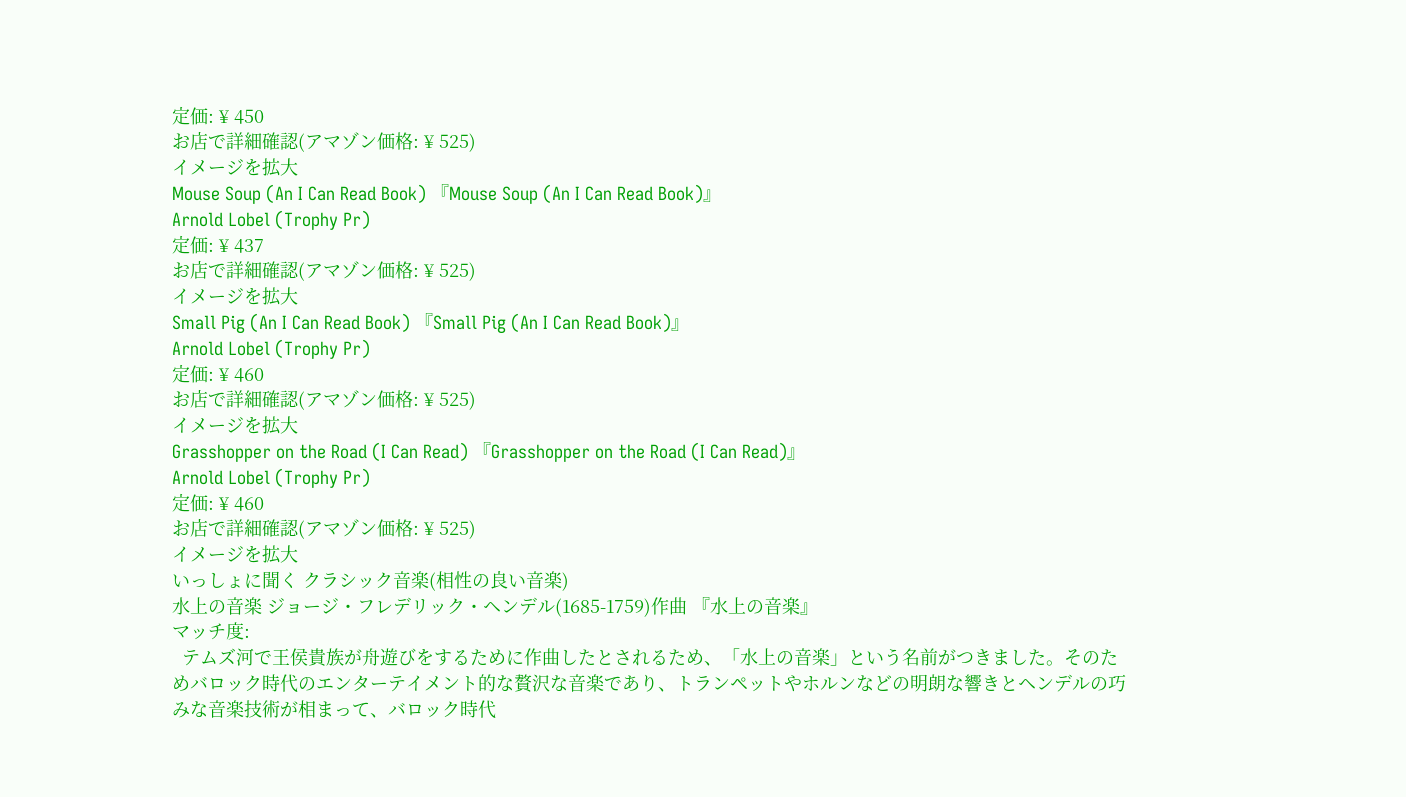定価: ¥ 450
お店で詳細確認(アマゾン価格: ¥ 525)
イメージを拡大
Mouse Soup (An I Can Read Book) 『Mouse Soup (An I Can Read Book)』
Arnold Lobel (Trophy Pr)
定価: ¥ 437
お店で詳細確認(アマゾン価格: ¥ 525)
イメージを拡大
Small Pig (An I Can Read Book) 『Small Pig (An I Can Read Book)』
Arnold Lobel (Trophy Pr)
定価: ¥ 460
お店で詳細確認(アマゾン価格: ¥ 525)
イメージを拡大
Grasshopper on the Road (I Can Read) 『Grasshopper on the Road (I Can Read)』
Arnold Lobel (Trophy Pr)
定価: ¥ 460
お店で詳細確認(アマゾン価格: ¥ 525)
イメージを拡大
いっしょに聞く クラシック音楽(相性の良い音楽)
水上の音楽 ジョージ・フレデリック・ヘンデル(1685-1759)作曲 『水上の音楽』
マッチ度:
  テムズ河で王侯貴族が舟遊びをするために作曲したとされるため、「水上の音楽」という名前がつきました。そのためバロック時代のエンターテイメント的な贅沢な音楽であり、トランペットやホルンなどの明朗な響きとヘンデルの巧みな音楽技術が相まって、バロック時代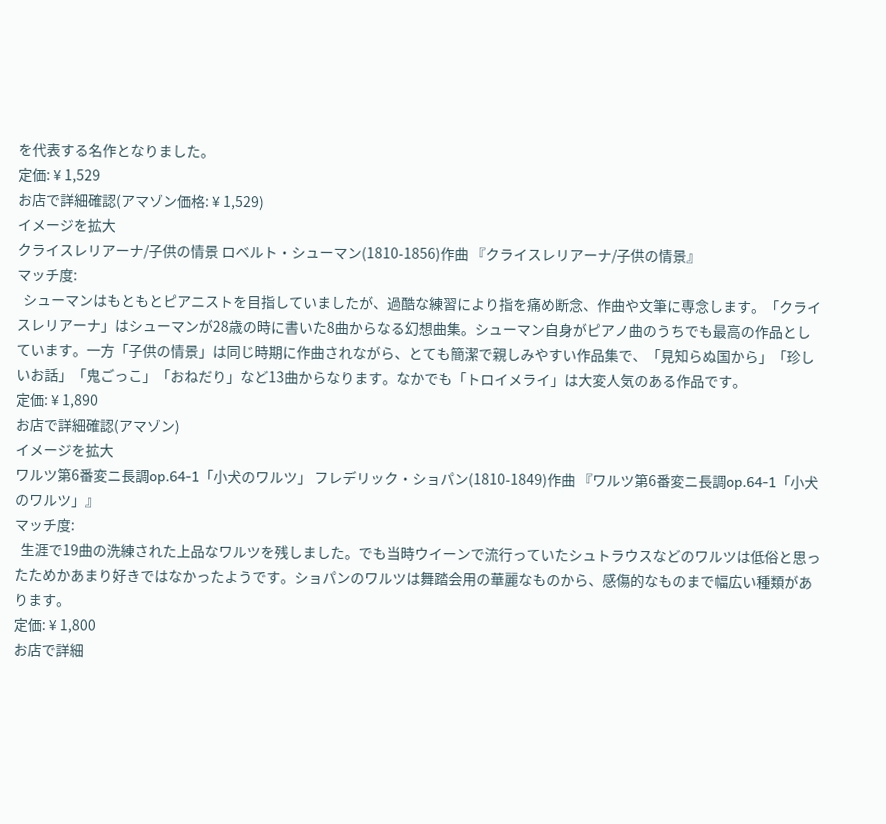を代表する名作となりました。
定価: ¥ 1,529
お店で詳細確認(アマゾン価格: ¥ 1,529)
イメージを拡大
クライスレリアーナ/子供の情景 ロベルト・シューマン(1810-1856)作曲 『クライスレリアーナ/子供の情景』
マッチ度:
  シューマンはもともとピアニストを目指していましたが、過酷な練習により指を痛め断念、作曲や文筆に専念します。「クライスレリアーナ」はシューマンが28歳の時に書いた8曲からなる幻想曲集。シューマン自身がピアノ曲のうちでも最高の作品としています。一方「子供の情景」は同じ時期に作曲されながら、とても簡潔で親しみやすい作品集で、「見知らぬ国から」「珍しいお話」「鬼ごっこ」「おねだり」など13曲からなります。なかでも「トロイメライ」は大変人気のある作品です。
定価: ¥ 1,890
お店で詳細確認(アマゾン)
イメージを拡大
ワルツ第6番変ニ長調op.64-1「小犬のワルツ」 フレデリック・ショパン(1810-1849)作曲 『ワルツ第6番変ニ長調op.64-1「小犬のワルツ」』
マッチ度:
  生涯で19曲の洗練された上品なワルツを残しました。でも当時ウイーンで流行っていたシュトラウスなどのワルツは低俗と思ったためかあまり好きではなかったようです。ショパンのワルツは舞踏会用の華麗なものから、感傷的なものまで幅広い種類があります。
定価: ¥ 1,800
お店で詳細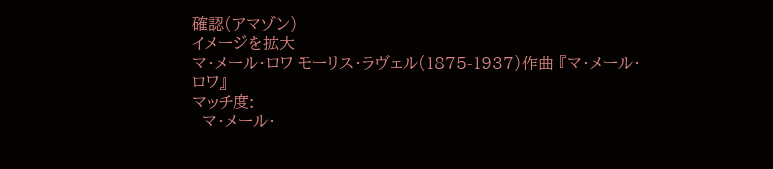確認(アマゾン)
イメージを拡大
マ・メール・ロワ モーリス・ラヴェル(1875-1937)作曲 『マ・メール・ロワ』
マッチ度:
  マ・メール・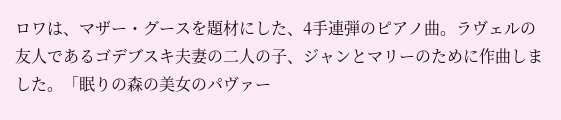ロワは、マザー・グースを題材にした、4手連弾のピアノ曲。ラヴェルの友人であるゴデブスキ夫妻の二人の子、ジャンとマリーのために作曲しました。「眠りの森の美女のパヴァー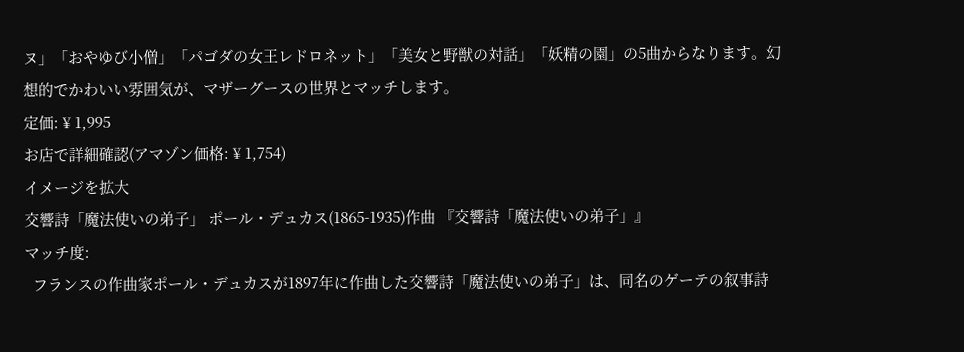ヌ」「おやゆび小僧」「パゴダの女王レドロネット」「美女と野獣の対話」「妖精の園」の5曲からなります。幻想的でかわいい雰囲気が、マザーグースの世界とマッチします。
定価: ¥ 1,995
お店で詳細確認(アマゾン価格: ¥ 1,754)
イメージを拡大
交響詩「魔法使いの弟子」 ポール・デュカス(1865-1935)作曲 『交響詩「魔法使いの弟子」』
マッチ度:
  フランスの作曲家ポール・デュカスが1897年に作曲した交響詩「魔法使いの弟子」は、同名のゲーテの叙事詩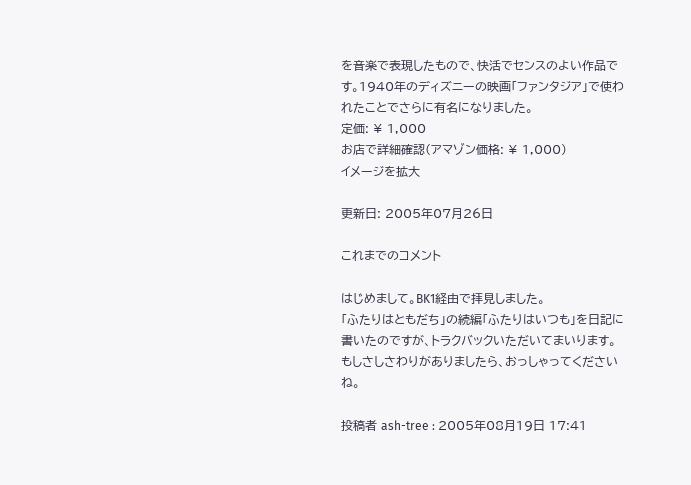を音楽で表現したもので、快活でセンスのよい作品です。1940年のディズニーの映画「ファンタジア」で使われたことでさらに有名になりました。
定価: ¥ 1,000
お店で詳細確認(アマゾン価格: ¥ 1,000)
イメージを拡大

更新日: 2005年07月26日

これまでのコメント

はじめまして。BK1経由で拝見しました。
「ふたりはともだち」の続編「ふたりはいつも」を日記に書いたのですが、トラクバックいただいてまいります。もしさしさわりがありましたら、おっしゃってくださいね。

投稿者 ash-tree : 2005年08月19日 17:41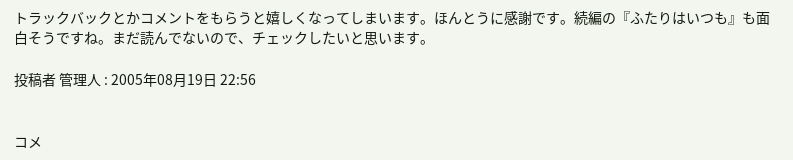トラックバックとかコメントをもらうと嬉しくなってしまいます。ほんとうに感謝です。続編の『ふたりはいつも』も面白そうですね。まだ読んでないので、チェックしたいと思います。

投稿者 管理人 : 2005年08月19日 22:56


コメ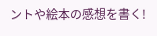ントや絵本の感想を書く!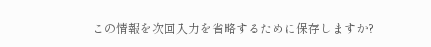この情報を次回入力を省略するために保存しますか?